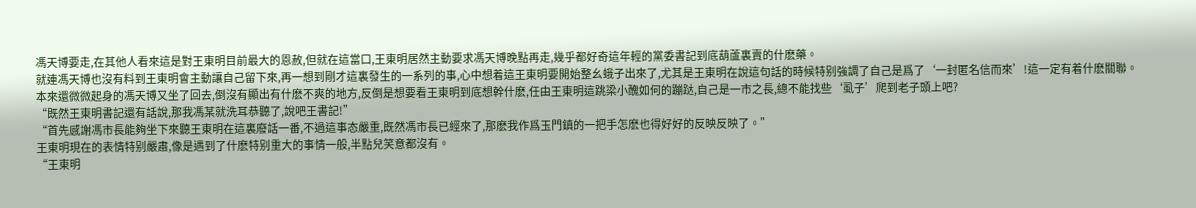馮天博要走,在其他人看來這是對王東明目前最大的恩赦,但就在這當口,王東明居然主動要求馮天博晚點再走,幾乎都好奇這年輕的黨委書記到底葫蘆裏賣的什麽藥。
就連馮天博也沒有料到王東明會主動讓自己留下來,再一想到剛才這裏發生的一系列的事,心中想着這王東明要開始整幺蛾子出來了,尤其是王東明在說這句話的時候特别強調了自己是爲了‘一封匿名信而來’!這一定有着什麽關聯。
本來還微微起身的馮天博又坐了回去,倒沒有顯出有什麽不爽的地方,反倒是想要看王東明到底想幹什麽,任由王東明這跳梁小醜如何的蹦跶,自己是一市之長,總不能找些‘虱子’爬到老子頭上吧?
“既然王東明書記還有話說,那我馮某就洗耳恭聽了,說吧王書記!”
“首先感謝馮市長能夠坐下來聽王東明在這裏廢話一番,不過這事态嚴重,既然馮市長已經來了,那麽我作爲玉門鎮的一把手怎麽也得好好的反映反映了。”
王東明現在的表情特别嚴肅,像是遇到了什麽特别重大的事情一般,半點兒笑意都沒有。
“王東明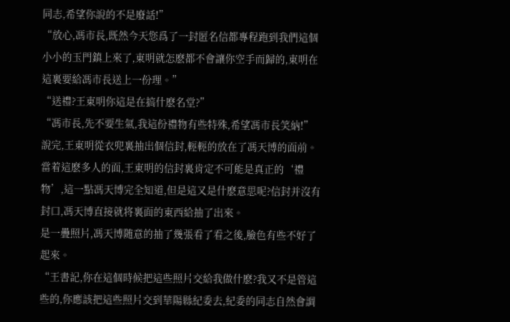同志,希望你說的不是廢話!”
“放心,馮市長,既然今天您爲了一封匿名信都專程跑到我們這個小小的玉門鎮上來了,東明就怎麽都不會讓你空手而歸的,東明在這裏要給馮市長送上一份理。”
“送禮?王東明你這是在搞什麽名堂?”
“馮市長,先不要生氣,我這份禮物有些特殊,希望馮市長笑納!”說完,王東明從衣兜裏抽出個信封,輕輕的放在了馮天博的面前。
當着這麽多人的面,王東明的信封裏肯定不可能是真正的‘禮物’,這一點馮天博完全知道,但是這又是什麽意思呢?信封并沒有封口,馮天博直接就将裏面的東西給抽了出來。
是一疊照片,馮天博随意的抽了幾張看了看之後,臉色有些不好了起來。
“王書記,你在這個時候把這些照片交給我做什麽?我又不是管這些的,你應該把這些照片交到華陽縣紀委去,紀委的同志自然會調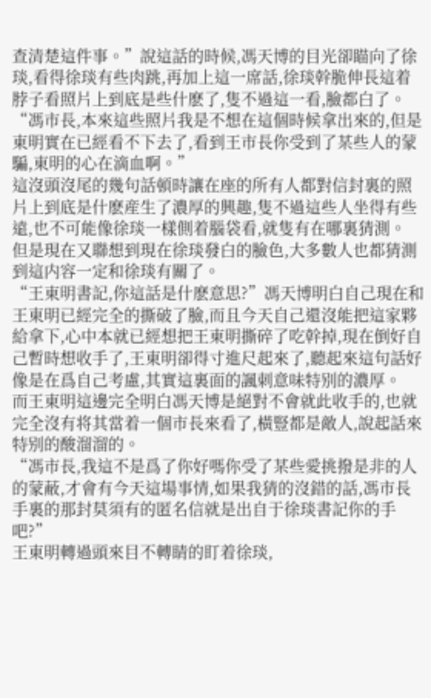查清楚這件事。”說這話的時候,馮天博的目光卻瞄向了徐琰,看得徐琰有些肉跳,再加上這一席話,徐琰幹脆伸長這着脖子看照片上到底是些什麽了,隻不過這一看,臉都白了。
“馮市長,本來這些照片我是不想在這個時候拿出來的,但是東明實在已經看不下去了,看到王市長你受到了某些人的蒙騙,東明的心在滴血啊。”
這沒頭沒尾的幾句話頓時讓在座的所有人都對信封裏的照片上到底是什麽産生了濃厚的興趣,隻不過這些人坐得有些遠,也不可能像徐琰一樣側着腦袋看,就隻有在哪裏猜測。
但是現在又聯想到現在徐琰發白的臉色,大多數人也都猜測到這内容一定和徐琰有關了。
“王東明書記,你這話是什麽意思?”馮天博明白自己現在和王東明已經完全的撕破了臉,而且今天自己還沒能把這家夥給拿下,心中本就已經想把王東明撕碎了吃幹掉,現在倒好自己暫時想收手了,王東明卻得寸進尺起來了,聽起來這句話好像是在爲自己考慮,其實這裏面的諷刺意味特别的濃厚。
而王東明這邊完全明白馮天博是絕對不會就此收手的,也就完全沒有将其當着一個市長來看了,橫豎都是敵人,說起話來特别的酸溜溜的。
“馮市長,我這不是爲了你好嗎你受了某些愛挑撥是非的人的蒙蔽,才會有今天這場事情,如果我猜的沒錯的話,馮市長手裏的那封莫須有的匿名信就是出自于徐琰書記你的手吧?”
王東明轉過頭來目不轉睛的盯着徐琰,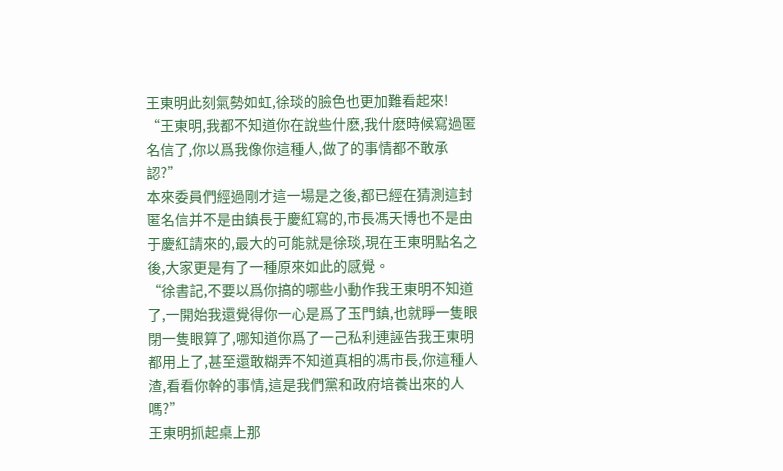王東明此刻氣勢如虹,徐琰的臉色也更加難看起來!
“王東明,我都不知道你在說些什麽,我什麽時候寫過匿名信了,你以爲我像你這種人,做了的事情都不敢承認?”
本來委員們經過剛才這一場是之後,都已經在猜測這封匿名信并不是由鎮長于慶紅寫的,市長馮天博也不是由于慶紅請來的,最大的可能就是徐琰,現在王東明點名之後,大家更是有了一種原來如此的感覺。
“徐書記,不要以爲你搞的哪些小動作我王東明不知道了,一開始我還覺得你一心是爲了玉門鎮,也就睜一隻眼閉一隻眼算了,哪知道你爲了一己私利連誣告我王東明都用上了,甚至還敢糊弄不知道真相的馮市長,你這種人渣,看看你幹的事情,這是我們黨和政府培養出來的人嗎?”
王東明抓起桌上那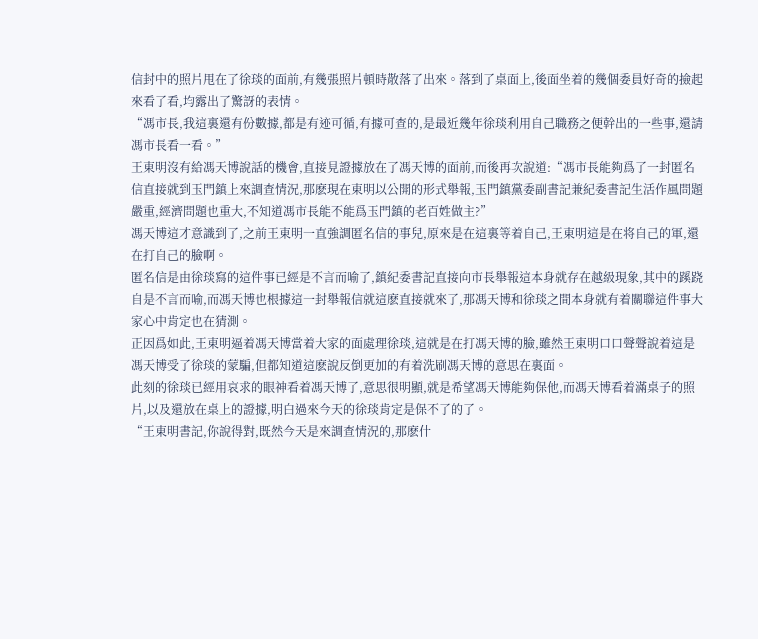信封中的照片甩在了徐琰的面前,有幾張照片頓時散落了出來。落到了桌面上,後面坐着的幾個委員好奇的撿起來看了看,均露出了驚訝的表情。
“馮市長,我這裏還有份數據,都是有迹可循,有據可查的,是最近幾年徐琰利用自己職務之便幹出的一些事,還請馮市長看一看。”
王東明沒有給馮天博說話的機會,直接見證據放在了馮天博的面前,而後再次說道:“馮市長能夠爲了一封匿名信直接就到玉門鎮上來調查情況,那麽現在東明以公開的形式舉報,玉門鎮黨委副書記兼紀委書記生活作風問題嚴重,經濟問題也重大,不知道馮市長能不能爲玉門鎮的老百姓做主?”
馮天博這才意識到了,之前王東明一直強調匿名信的事兒,原來是在這裏等着自己,王東明這是在将自己的軍,還在打自己的臉啊。
匿名信是由徐琰寫的這件事已經是不言而喻了,鎮紀委書記直接向市長舉報這本身就存在越級現象,其中的蹊跷自是不言而喻,而馮天博也根據這一封舉報信就這麽直接就來了,那馮天博和徐琰之間本身就有着關聯這件事大家心中肯定也在猜測。
正因爲如此,王東明逼着馮天博當着大家的面處理徐琰,這就是在打馮天博的臉,雖然王東明口口聲聲說着這是馮天博受了徐琰的蒙騙,但都知道這麽說反倒更加的有着洗刷馮天博的意思在裏面。
此刻的徐琰已經用哀求的眼神看着馮天博了,意思很明顯,就是希望馮天博能夠保他,而馮天博看着滿桌子的照片,以及還放在桌上的證據,明白過來今天的徐琰肯定是保不了的了。
“王東明書記,你說得對,既然今天是來調查情況的,那麽什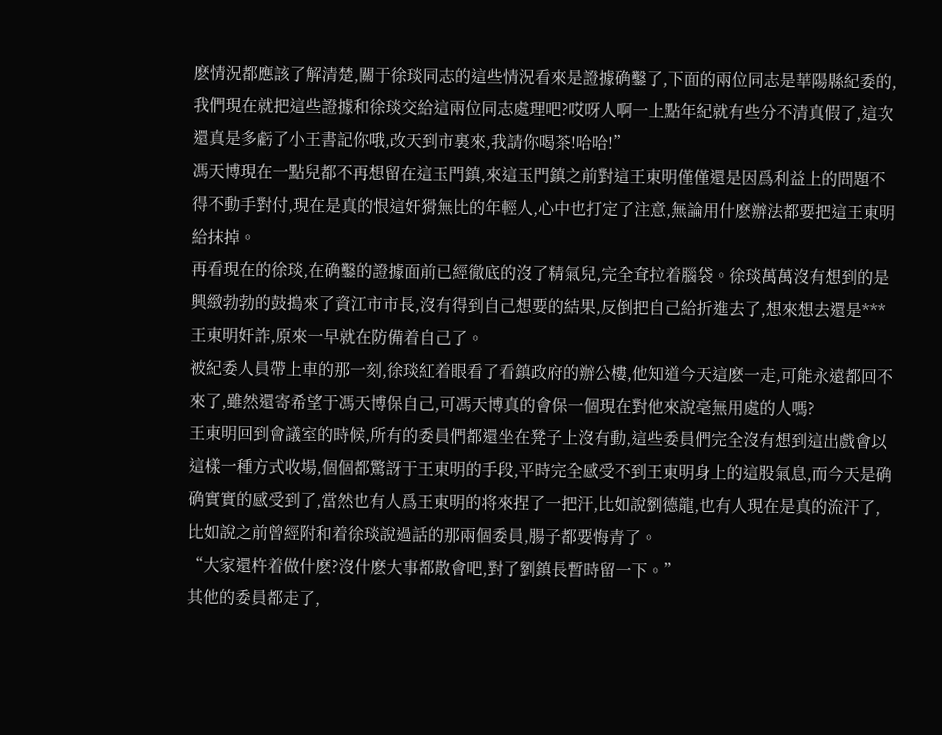麽情況都應該了解清楚,關于徐琰同志的這些情況看來是證據确鑿了,下面的兩位同志是華陽縣紀委的,我們現在就把這些證據和徐琰交給這兩位同志處理吧?哎呀人啊一上點年紀就有些分不清真假了,這次還真是多虧了小王書記你哦,改天到市裏來,我請你喝茶!哈哈!”
馮天博現在一點兒都不再想留在這玉門鎮,來這玉門鎮之前對這王東明僅僅還是因爲利益上的問題不得不動手對付,現在是真的恨這奸猾無比的年輕人,心中也打定了注意,無論用什麽辦法都要把這王東明給抹掉。
再看現在的徐琰,在确鑿的證據面前已經徹底的沒了精氣兒,完全耷拉着腦袋。徐琰萬萬沒有想到的是興緻勃勃的鼓搗來了資江市市長,沒有得到自己想要的結果,反倒把自己給折進去了,想來想去還是***王東明奸詐,原來一早就在防備着自己了。
被紀委人員帶上車的那一刻,徐琰紅着眼看了看鎮政府的辦公樓,他知道今天這麽一走,可能永遠都回不來了,雖然還寄希望于馮天博保自己,可馮天博真的會保一個現在對他來說毫無用處的人嗎?
王東明回到會議室的時候,所有的委員們都還坐在凳子上沒有動,這些委員們完全沒有想到這出戲會以這樣一種方式收場,個個都驚訝于王東明的手段,平時完全感受不到王東明身上的這股氣息,而今天是确确實實的感受到了,當然也有人爲王東明的将來捏了一把汗,比如說劉德龍,也有人現在是真的流汗了,比如說之前曾經附和着徐琰說過話的那兩個委員,腸子都要悔青了。
“大家還杵着做什麽?沒什麽大事都散會吧,對了劉鎮長暫時留一下。”
其他的委員都走了,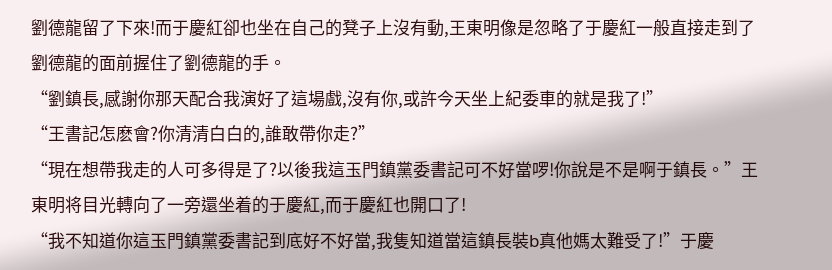劉德龍留了下來!而于慶紅卻也坐在自己的凳子上沒有動,王東明像是忽略了于慶紅一般直接走到了劉德龍的面前握住了劉德龍的手。
“劉鎮長,感謝你那天配合我演好了這場戲,沒有你,或許今天坐上紀委車的就是我了!”
“王書記怎麽會?你清清白白的,誰敢帶你走?”
“現在想帶我走的人可多得是了?以後我這玉門鎮黨委書記可不好當啰!你說是不是啊于鎮長。”王東明将目光轉向了一旁還坐着的于慶紅,而于慶紅也開口了!
“我不知道你這玉門鎮黨委書記到底好不好當,我隻知道當這鎮長裝b真他媽太難受了!”于慶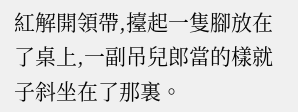紅解開領帶,擡起一隻腳放在了桌上,一副吊兒郎當的樣就子斜坐在了那裏。